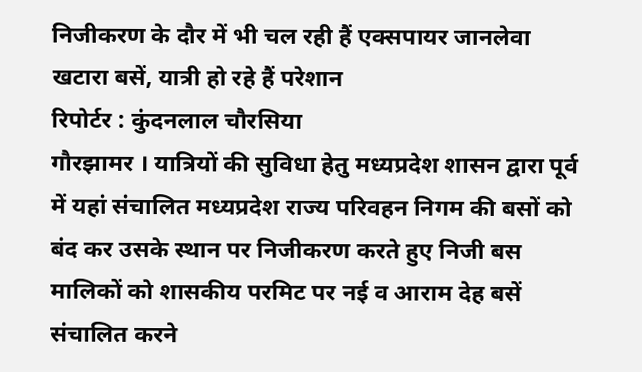निजीकरण के दौर में भी चल रही हैं एक्सपायर जानलेवा खटारा बसें, यात्री हो रहे हैं परेशान
रिपोर्टर : कुंदनलाल चौरसिया
गौरझामर । यात्रियों की सुविधा हेतु मध्यप्रदेश शासन द्वारा पूर्व में यहां संचालित मध्यप्रदेश राज्य परिवहन निगम की बसों को बंद कर उसके स्थान पर निजीकरण करते हुए निजी बस मालिकों को शासकीय परमिट पर नई व आराम देह बसें संचालित करने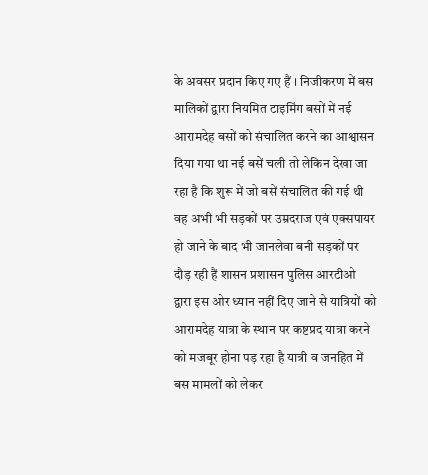के अवसर प्रदान किए गए हैं । निजीकरण में बस मालिकों द्वारा नियमित टाइमिंग बसों में नई आरामदेह बसों को संचालित करने का आश्वासन दिया गया था नई बसें चली तो लेकिन देखा जा रहा है कि शुरू में जो बसें संचालित की गई थी वह अभी भी सड़कों पर उम्रदराज एवं एक्सपायर हो जाने के बाद भी जानलेवा बनी सड़कों पर दौड़ रही हैं शासन प्रशासन पुलिस आरटीओ द्वारा इस ओर ध्यान नहीं दिए जाने से यात्रियों को आरामदेह यात्रा के स्थान पर कष्टप्रद यात्रा करने को मजबूर होना पड़ रहा है यात्री व जनहित में बस मामलों को लेकर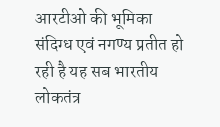आरटीओ की भूमिका संदिग्ध एवं नगण्य प्रतीत हो रही है यह सब भारतीय लोकतंत्र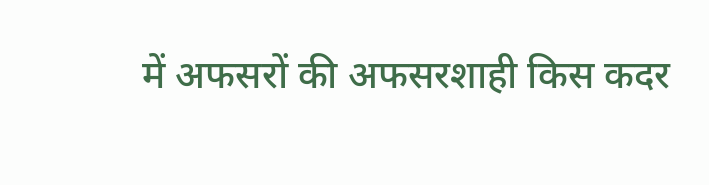में अफसरों की अफसरशाही किस कदर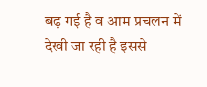बढ़ गई है व आम प्रचलन में देखी जा रही है इससे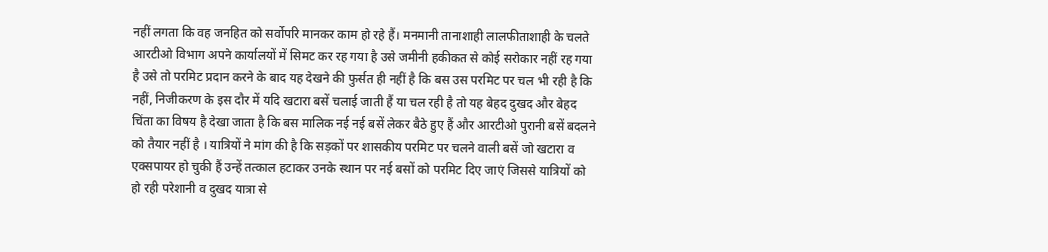नहीं लगता कि वह जनहित को सर्वोपरि मानकर काम हो रहे हैं। मनमानी तानाशाही लालफीताशाही के चलते आरटीओ विभाग अपने कार्यालयों में सिमट कर रह गया है उसे जमीनी हकीकत से कोई सरोकार नहीं रह गया है उसे तो परमिट प्रदान करने के बाद यह देखने की फुर्सत ही नहीं है कि बस उस परमिट पर चल भी रही है कि नहीं, निजीकरण के इस दौर में यदि खटारा बसें चलाई जाती हैं या चल रही है तो यह बेहद दुखद और बेहद चिंता का विषय है देखा जाता है कि बस मालिक नई नई बसें लेकर बैठे हुए हैं और आरटीओ पुरानी बसें बदलने को तैयार नहीं है । यात्रियों ने मांग की है कि सड़कों पर शासकीय परमिट पर चलने वाली बसें जो खटारा व एक्सपायर हो चुकी हैं उन्हें तत्काल हटाकर उनके स्थान पर नई बसों को परमिट दिए जाएं जिससे यात्रियों को हो रही परेशानी व दुखद यात्रा से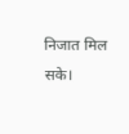निजात मिल सके।